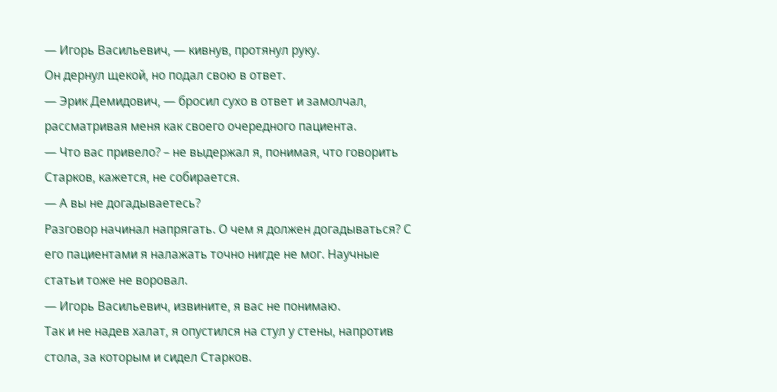— Игорь Васильевич, — кивнув, протянул руку.
Он дернул щекой, но подал свою в ответ.
— Эрик Демидович, — бросил сухо в ответ и замолчал, рассматривая меня как своего очередного пациента.
— Что вас привело? – не выдержал я, понимая, что говорить Старков, кажется, не собирается.
— А вы не догадываетесь?
Разговор начинал напрягать. О чем я должен догадываться? С его пациентами я налажать точно нигде не мог. Научные статьи тоже не воровал.
— Игорь Васильевич, извините, я вас не понимаю.
Так и не надев халат, я опустился на стул у стены, напротив стола, за которым и сидел Старков.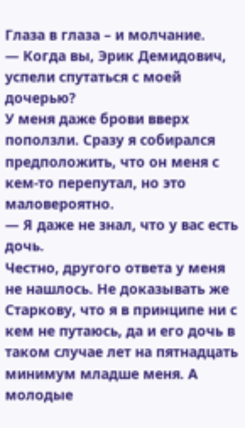Глаза в глаза – и молчание.
— Когда вы, Эрик Демидович, успели спутаться с моей дочерью?
У меня даже брови вверх поползли. Сразу я собирался предположить, что он меня с кем-то перепутал, но это маловероятно.
— Я даже не знал, что у вас есть дочь.
Честно, другого ответа у меня не нашлось. Не доказывать же Старкову, что я в принципе ни с кем не путаюсь, да и его дочь в таком случае лет на пятнадцать минимум младше меня. А молодые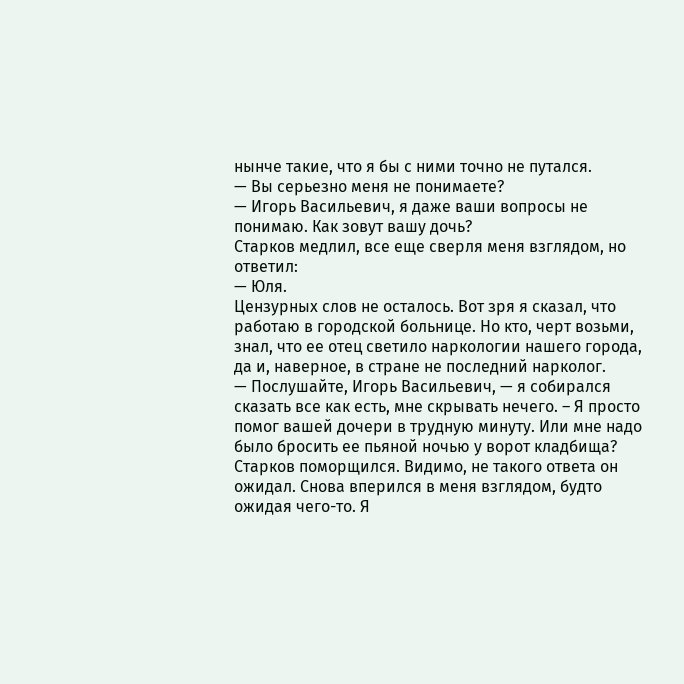нынче такие, что я бы с ними точно не путался.
— Вы серьезно меня не понимаете?
— Игорь Васильевич, я даже ваши вопросы не понимаю. Как зовут вашу дочь?
Старков медлил, все еще сверля меня взглядом, но ответил:
— Юля.
Цензурных слов не осталось. Вот зря я сказал, что работаю в городской больнице. Но кто, черт возьми, знал, что ее отец светило наркологии нашего города, да и, наверное, в стране не последний нарколог.
— Послушайте, Игорь Васильевич, — я собирался сказать все как есть, мне скрывать нечего. – Я просто помог вашей дочери в трудную минуту. Или мне надо было бросить ее пьяной ночью у ворот кладбища?
Старков поморщился. Видимо, не такого ответа он ожидал. Снова вперился в меня взглядом, будто ожидая чего-то. Я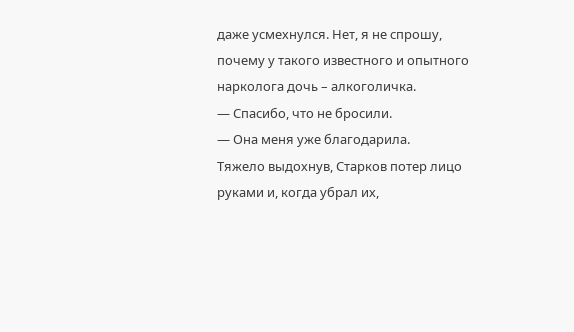даже усмехнулся. Нет, я не спрошу, почему у такого известного и опытного нарколога дочь – алкоголичка.
— Спасибо, что не бросили.
— Она меня уже благодарила.
Тяжело выдохнув, Старков потер лицо руками и, когда убрал их,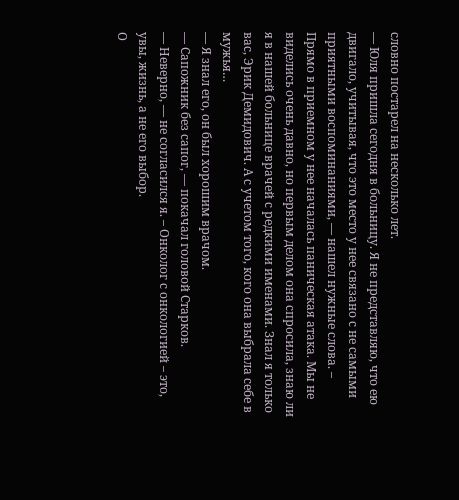словно постарел на несколько лет.
— Юля пришла сегодня в больницу. Я не представляю, что ею двигало, учитывая, что это место у нее связано с не самыми приятными воспоминаниями, — нашел нужные слова. – Прямо в приемном у нее началась паническая атака. Мы не виделись очень давно, но первым делом она спросила, знаю ли я в нашей больнице врачей с редкими именами. Знал я только вас, Эрик Демидович. А с учетом того, кого она выбрала себе в мужья…
— Я знал его, он был хорошим врачом.
— Сапожник без сапог, — покачал головой Старков.
— Неверно, — не согласился я. – Онколог с онкологией – это, увы, жизнь, а не его выбор.
О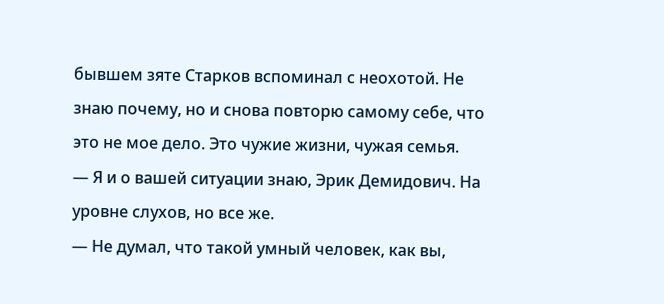бывшем зяте Старков вспоминал с неохотой. Не знаю почему, но и снова повторю самому себе, что это не мое дело. Это чужие жизни, чужая семья.
— Я и о вашей ситуации знаю, Эрик Демидович. На уровне слухов, но все же.
— Не думал, что такой умный человек, как вы,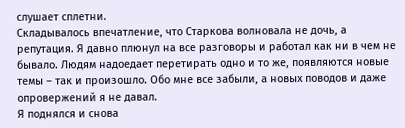слушает сплетни.
Складывалось впечатление, что Старкова волновала не дочь, а репутация. Я давно плюнул на все разговоры и работал как ни в чем не бывало. Людям надоедает перетирать одно и то же, появляются новые темы – так и произошло. Обо мне все забыли, а новых поводов и даже опровержений я не давал.
Я поднялся и снова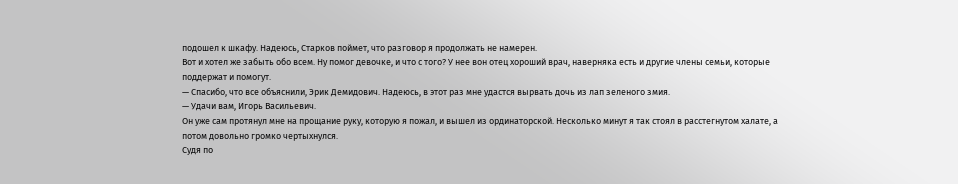подошел к шкафу. Надеюсь, Старков поймет, что разговор я продолжать не намерен.
Вот и хотел же забыть обо всем. Ну помог девочке, и что с того? У нее вон отец хороший врач, наверняка есть и другие члены семьи, которые поддержат и помогут.
— Спасибо, что все объяснили, Эрик Демидович. Надеюсь, в этот раз мне удастся вырвать дочь из лап зеленого змия.
— Удачи вам, Игорь Васильевич.
Он уже сам протянул мне на прощание руку, которую я пожал, и вышел из ординаторской. Несколько минут я так стоял в расстегнутом халате, а потом довольно громко чертыхнулся.
Судя по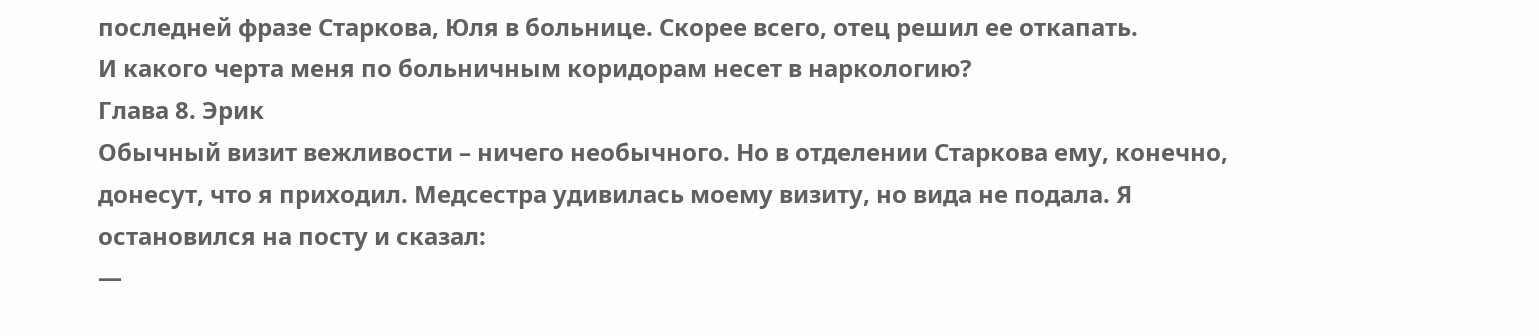последней фразе Старкова, Юля в больнице. Скорее всего, отец решил ее откапать.
И какого черта меня по больничным коридорам несет в наркологию?
Глава 8. Эрик
Обычный визит вежливости – ничего необычного. Но в отделении Старкова ему, конечно, донесут, что я приходил. Медсестра удивилась моему визиту, но вида не подала. Я остановился на посту и сказал:
—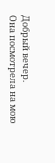Добрый вечер.
Она посмотрела на мою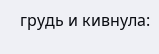грудь и кивнула: